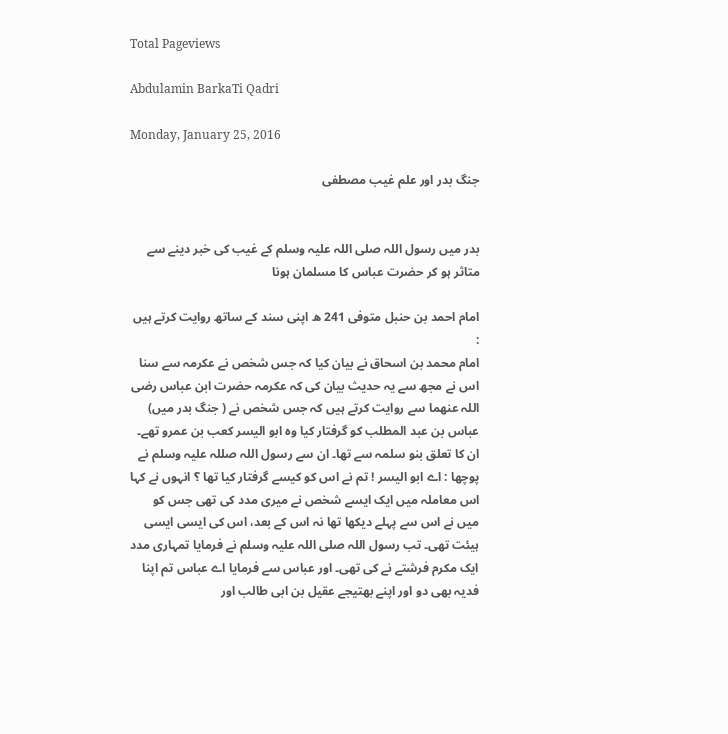Total Pageviews

Abdulamin BarkaTi Qadri

Monday, January 25, 2016

جنگ بدر اور علم غیب مصطفی


بدر میں رسول اللہ صلی اللہ علیہ وسلم کے غیب کی خبر دینے سے متاثر ہو کر حضرت عباس کا مسلمان ہونا

امام احمد بن حنبل متوفی 241 ھ اپنی سند کے ساتھ روایت کرتے ہیں :
امام محمد بن اسحاق نے بیان کیا کہ جس شخص نے عکرمہ سے سنا اس نے مجھ سے یہ حدیث بیان کی کہ عکرمہ حضرت ابن عباس رضی اللہ عنھما سے روایت کرتے ہیں کہ جس شخص نے ( جنگ بدر میں) عباس بن عبد المطلب کو گرفتار کیا وہ ابو الیسر کعب بن عمرو تھے۔ ان کا تعلق بنو سلمہ سے تھا۔ ان سے رسول اللہ صللہ علیہ وسلم نے پوچھا : اے ابو الیسر ! تم نے اس کو کیسے گرفتار کیا تھا ؟ انہوں نے کہا اس معاملہ میں ایک ایسے شخص نے میری مدد کی تھی جس کو میں نے اس سے پہلے دیکھا تھا نہ اس کے بعد، اس کی ایسی ایسی ہیئت تھی۔ تب رسول اللہ صلی اللہ علیہ وسلم نے فرمایا تمہاری مدد ایک مکرم فرشتے نے کی تھی۔ اور عباس سے فرمایا اے عباس تم اپنا فدیہ بھی دو اور اپنے بھتیجے عقیل بن ابی طالب اور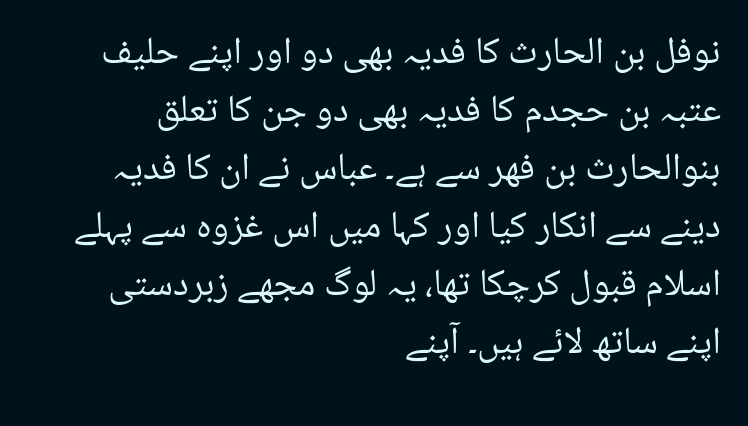نوفل بن الحارث کا فدیہ بھی دو اور اپنے حلیف عتبہ بن حجدم کا فدیہ بھی دو جن کا تعلق بنوالحارث بن فھر سے ہے۔ عباس نے ان کا فدیہ دینے سے انکار کیا اور کہا میں اس غزوہ سے پہلے اسلام قبول کرچکا تھا، یہ لوگ مجھے زبردستی اپنے ساتھ لائے ہیں۔ آپنے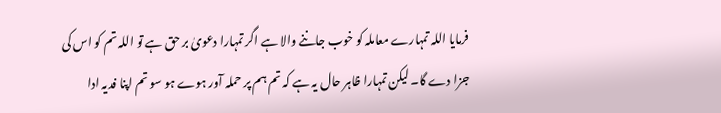فرمایا اللہ تمہارے معاملہ کو خوب جاننے والا ہے اگر تمہارا دعویٰ بر حق ہے تو اللہ تم کو اس کی جزا دے گا۔ لیکن تمہارا ظاہر حال یہ ہے کہ تم ہم پر حملہ آور ہوے ہو سو تم اپنا فدیہ ادا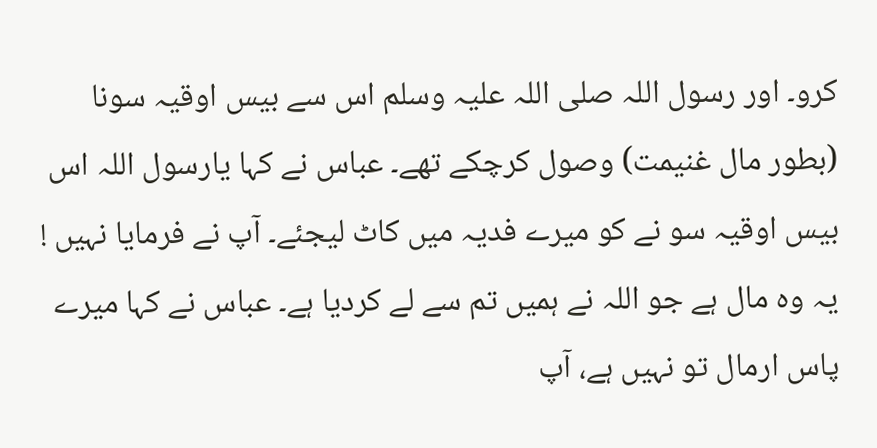کرو۔ اور رسول اللہ صلی اللہ علیہ وسلم اس سے بیس اوقیہ سونا (بطور مال غنیمت) وصول کرچکے تھے۔ عباس نے کہا یارسول اللہ اس بیس اوقیہ سو نے کو میرے فدیہ میں کاٹ لیجئے۔ آپ نے فرمایا نہیں ! یہ وہ مال ہے جو اللہ نے ہمیں تم سے لے کردیا ہے۔ عباس نے کہا میرے پاس ارمال تو نہیں ہے، آپ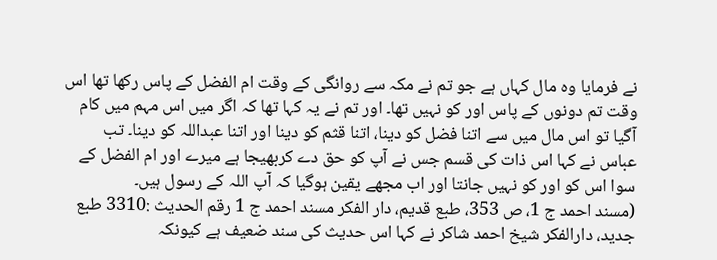نے فرمایا وہ مال کہاں ہے جو تم نے مکہ سے روانگی کے وقت ام الفضل کے پاس رکھا تھا اس وقت تم دونوں کے پاس اور کو نہیں تھا۔ اور تم نے یہ کہا تھا کہ اگر میں اس مہم میں کام آگیا تو اس مال میں سے اتنا فضل کو دینا، اتنا قثم کو دینا اور اتنا عبداللہ کو دینا۔ تب عباس نے کہا اس ذات کی قسم جس نے آپ کو حق دے کربھیجا ہے میرے اور ام الفضل کے سوا اس کو اور کو نہیں جانتا اور اب مجھے یقین ہوگیا کہ آپ اللہ کے رسول ہیں۔
(مسند احمد ج 1، ص 353، طبع قدیم، دار الفکر مسند احمد ج 1 رقم الحدیث :3310 طبع جدید، دارالفکر شیخ احمد شاکر نے کہا اس حدیث کی سند ضعیف ہے کیونکہ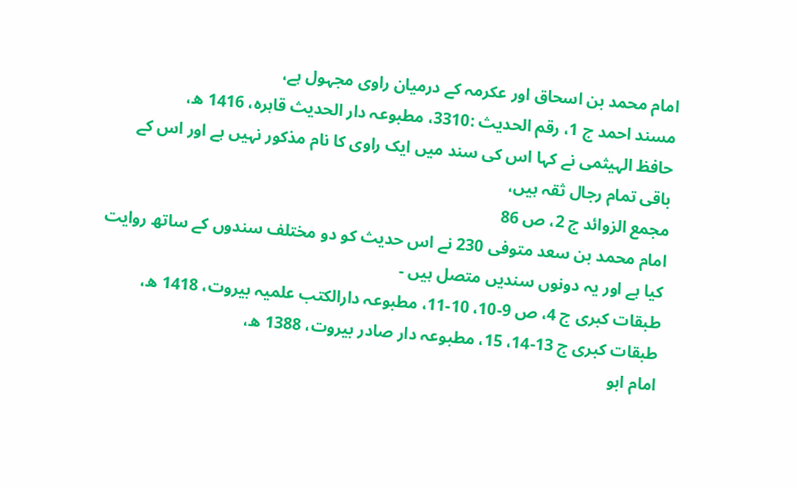امام محمد بن اسحاق اور عکرمہ کے درمیان راوی مجہول ہے،
مسند احمد ج 1، رقم الحدیث :3310، مطبوعہ دار الحدیث قاہرہ، 1416 ھ،
حافظ الہیثمی نے کہا اس کی سند میں ایک راوی کا نام مذکور نہیں ہے اور اس کے باقی تمام رجال ثقہ ہیں،
مجمع الزوائد ج 2، ص 86
امام محمد بن سعد متوفی 230 نے اس حدیث کو دو مختلف سندوں کے ساتھ روایت کیا ہے اور یہ دونوں سندیں متصل ہیں -
طبقات کبری ج 4، ص 9-10، 10-11، مطبوعہ دارالکتب علمیہ بیروت، 1418 ھ،
طبقات کبری ج 13-14، 15، مطبوعہ دار صادر بیروت، 1388 ھ،
امام ابو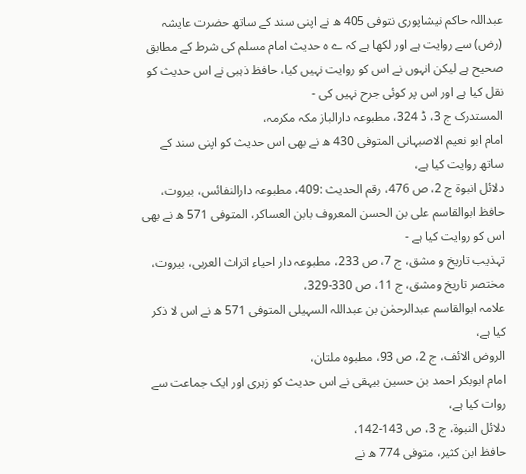عبداللہ حاکم نیشاپوری نتوفی 405 ھ نے اپنی سند کے ساتھ حضرت عایشہ (رض) سے روایت ہے اور لکھا ہے کہ ے ہ حدیث امام مسلم کی شرط کے مطابق صحیح ہے لیکن انہوں نے اس کو روایت نہیں کیا، حافظ ذہبی نے اس حدیث کو نقل کیا ہے اور اس پر کوئی جرح نہیں کی -
المستدرک ج 3، ڈ 324، مطبوعہ دارالباز مکہ مکرمہ،
امام ابو نعیم الاصبہانی المتوفی 430 ھ نے بھی اس حدیث کو اپنی سند کے ساتھ روایت کیا ہے،
دلائل انبوۃ ج 2، ص 476، رقم الحدیث :409، مطبوعہ دارالنفائس، بیروت،
حافظ ابوالقاسم علی بن الحسن المعروف بابن العساکر، المتوفی 571 ھ نے بھی اس کو روایت کیا ہے -
تہذیب تاریخ و مشق، ج 7، ص 233، مطبوعہ دار احیاء اتراث العربی، بیروت،
مختصر تاریخ ومشق، ج 11، ص 330-329،
علامہ ابوالقاسم عبدالرحمٰن بن عبداللہ السہیلی المتوفی 571 ھ نے اس لا ذکر کیا ہے،
الروض الائف، ج 2، ص 93، مطبوہ ملتان،
امام ابوبکر احمد بن حسین بیہقی نے اس حدیث کو زہری اور ایک جماعت سے روات کیا ہے،
دلائل النبوۃ، ج 3، ص 143-142،
حافظ ابن کثیر، متوفی 774 ھ نے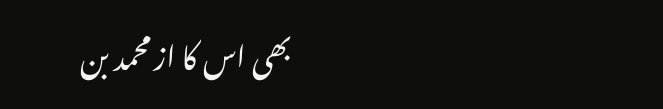بھی اس کا از محمد بن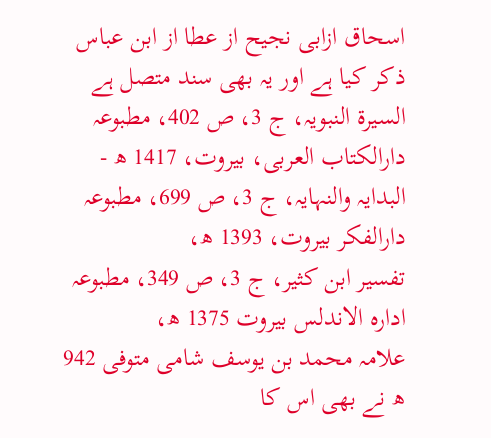اسحاق ازابی نجیح از عطا از ابن عباس ذکر کیا ہے اور یہ بھی سند متصل ہے
السیرۃ النبویہ، ج 3، ص 402، مطبوعہ دارالکتاب العربی، بیروت، 1417 ھ -
البدایہ والنہایہ، ج 3، ص 699، مطبوعہ دارالفکر بیروت، 1393 ھ،
تفسیر ابن کثیر، ج 3، ص 349، مطبوعہ ادارہ الاندلس بیروت 1375 ھ،
علامہ محمد بن یوسف شامی متوفی 942 ھ نے بھی اس کا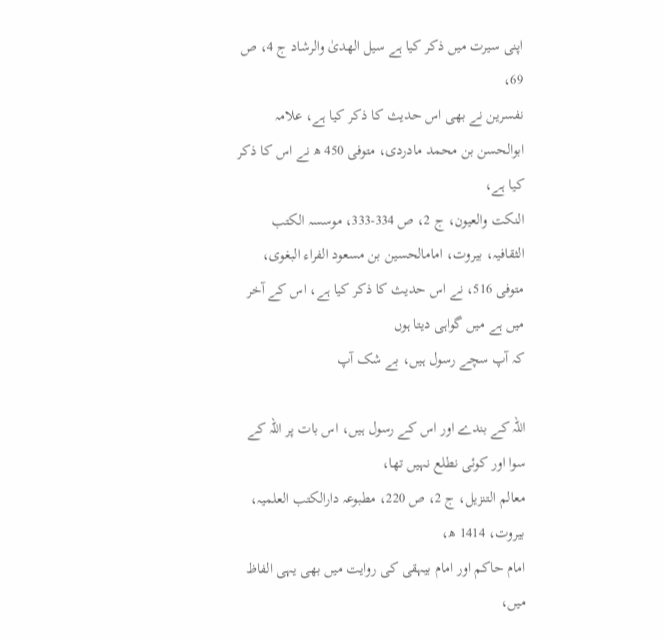اپنی سیرت میں ذکر کیا ہے سیل الھدیٰ والرشاد ج 4، ص 69،
نفسرین نے بھی اس حدیث کا ذکر کیا ہے، علامہ ابوالحسن بن محمد مادردی، متوفی 450 ھ نے اس کا ذکر کیا ہے،
النکت والعیون، ج 2، ص 334-333، موسسہ الکتب الثقافیہ، بیروت، امامالحسین بن مسعود الفراء البغوی، متوفی 516، نے اس حدیث کا ذکر کیا ہے، اس کے آخر میں ہے میں گواہی دیتا ہوں
کہ آپ سچے رسول ہیں، بے شک آپ

اللہ کے بندے اور اس کے رسول ہیں، اس بات پر اللہ کے سوا اور کوئی نطلع نہیں تھا،
معالم التنزیل، ج 2، ص 220، مطبوعہ دارالکتب العلمیہ، بیروت، 1414 ھ،
امام حاکم اور امام بیہقی کی روایت میں بھی یہی الفاظ میں،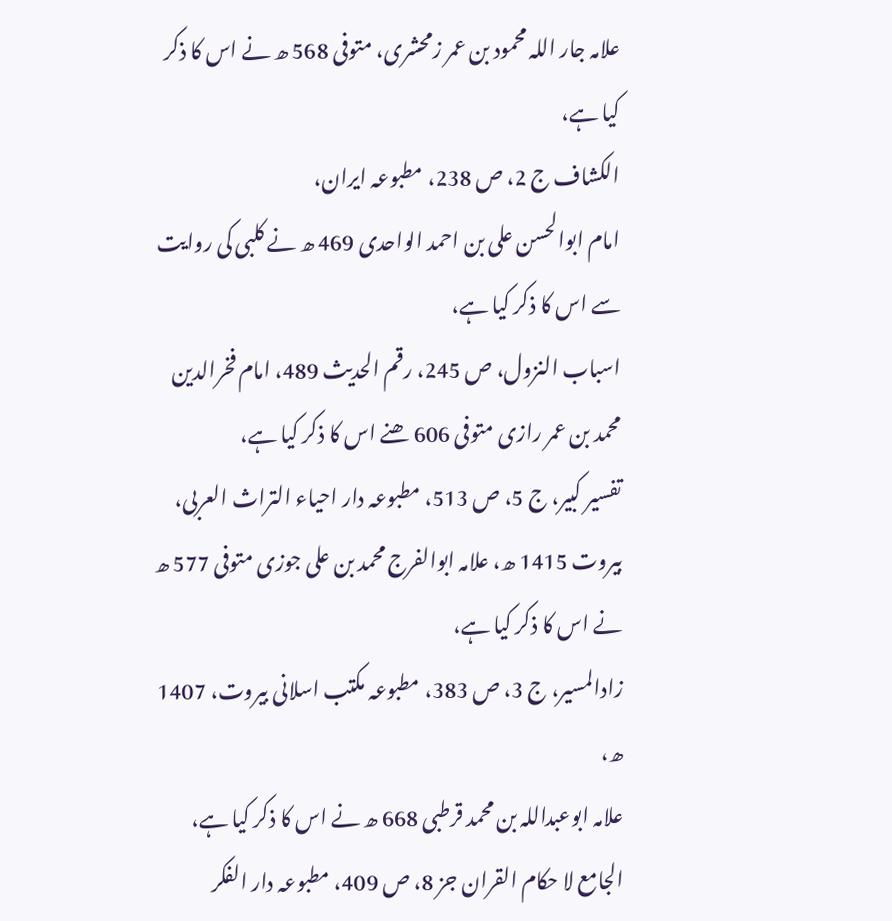علامہ جار اللہ محمود بن عمر زمحشری، متوفی 568 ھ نے اس کا ذکر کیا ہے،
الکشاف ج 2، ص 238، مطبوعہ ایران،
امام ابوالحسن علی بن احمد الواحدی 469 ھ نے کلبی کی روایت سے اس کا ذکر کیا ہے،
اسباب النزول، ص 245، رقم الحدیث 489، امام فخرالدین محمد بن عمر رازی متوفی 606 ھنے اس کا ذکر کیا ہے،
تفسیر کبیر، ج 5، ص 513، مطبوعہ دار احیاء التراث العربی،
بیروت 1415 ھ، علامہ ابوالفرج محمد بن علی جوزی متوفی 577 ھ نے اس کا ذکر کیا ہے،
زادالمسیر، ج 3، ص 383، مطبوعہ مکتب اسلانی بیروت، 1407 ھ،
علامہ ابوعبداللہ بن محمد قرطبی 668 ھ نے اس کا ذکر کیا ہے،
الجامع لا حکام القران جز 8، ص 409، مطبوعہ دار الفکر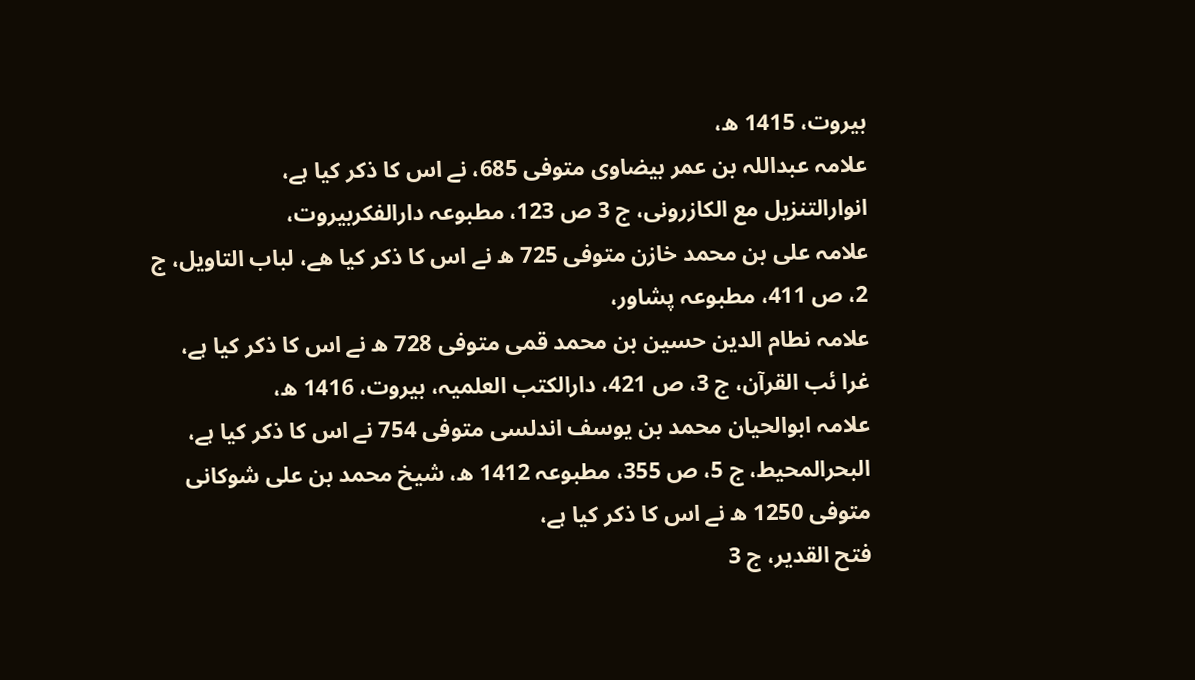بیروت، 1415 ھ،
علامہ عبداللہ بن عمر بیضاوی متوفی 685، نے اس کا ذکر کیا ہے،
انوارالتنزیل مع الکازرونی، ج 3 ص 123، مطبوعہ دارالفکربیروت،
علامہ علی بن محمد خازن متوفی 725 ھ نے اس کا ذکر کیا ھے، لباب التاویل، ج 2، ص 411، مطبوعہ پشاور،
علامہ نطام الدین حسین بن محمد قمی متوفی 728 ھ نے اس کا ذکر کیا ہے،
غرا ئب القرآن، ج 3، ص 421، دارالکتب العلمیہ، بیروت، 1416 ھ،
علامہ ابوالحیان محمد بن یوسف اندلسی متوفی 754 نے اس کا ذکر کیا ہے،
البحرالمحیط، ج 5، ص 355، مطبوعہ 1412 ھ، شیخ محمد بن علی شوکانی متوفی 1250 ھ نے اس کا ذکر کیا ہے،
فتح القدیر، ج 3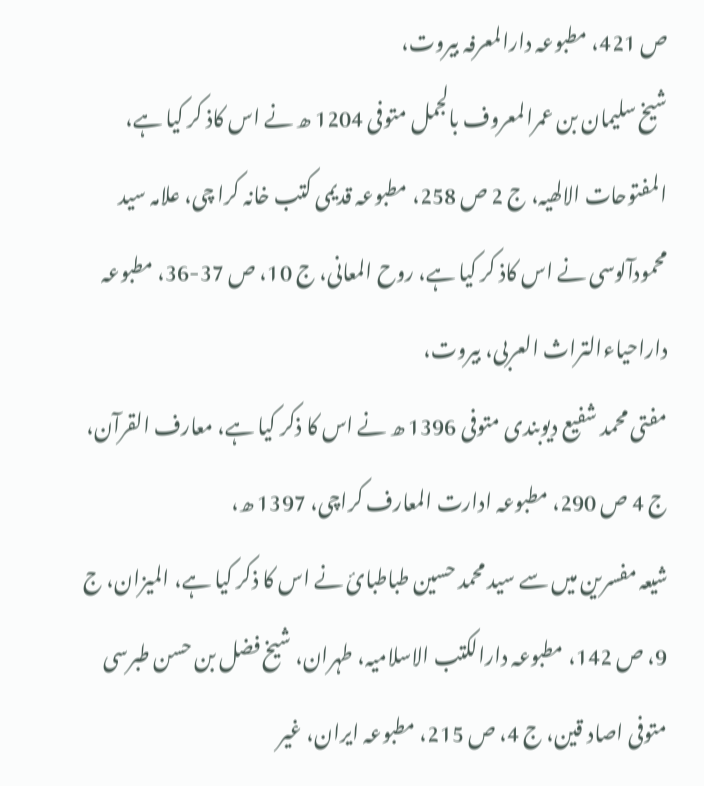ص 421، مطبوعہ دارالمعرفہ بیروت،
شیخ سلیمان بن عمرالمعروف بالجمل متوفی 1204 ھ نے اس کاذ کر کیا ہے،
المفتوحات الالھیہ، ج 2 ص 258، مطبوعہ قدیمی کتب خانہ کرا چی، علامہ سید محمودآلوسی نے اس کاذ کر کیا ہے، روح المعانی، ج 10، ص 37-36، مطبوعہ داراحیاءالتراث العربی، بیروت،
مفتی محمد شفیع دیوبندی متوفی 1396 ھ نے اس کا ذکر کیا ہے، معارف القرآن، ج 4 ص 290، مطبوعہ ادارت المعارف کراچی، 1397 ھ،
شیعہ مفسرین میں سے سید محمد حسین طباطبائ نے اس کا ذکر کیا ہے، المیزان، ج 9، ص 142، مطبوعہ دارالکتب الاسلامیہ، طہران، شیخ فضل بن حسن طبرسی متوفی اصاد قین، ج 4، ص 215، مطبوعہ ایران، غیر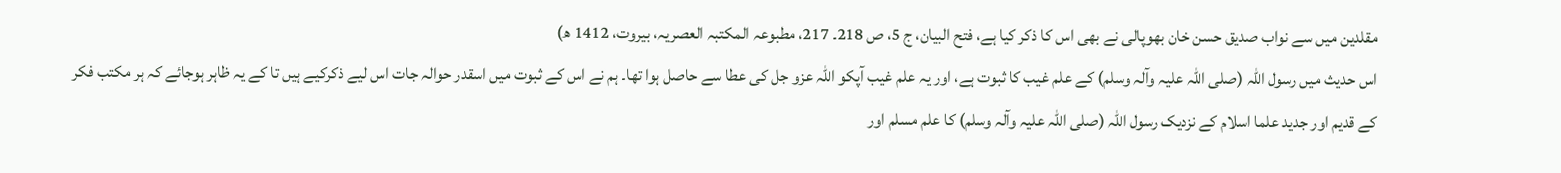مقلدین میں سے نواب صدیق حسن خان بھوپالی نے بھی اس کا ذکر کیا ہے، فتح البیان، ج 5، ص 218۔ 217، مطبوعہ المکتبہ العصریہ، بیروت، 1412 ھ)
اس حدیث میں رسول اللہ (صلی اللہ علیہ وآلہ وسلم) کے علم غیب کا ثبوت ہے، اور یہ علم غیب آپکو اللہ عزو جل کی عطا سے حاصل ہوا تھا۔ ہم نے اس کے ثبوت میں اسقدر حوالہ جات اس لیے ذکرکیے ہیں تا کے یہ ظاہر ہوجائے کہ ہر مکتب فکر کے قدیم اور جدید علما اسلام کے نزدیک رسول اللہ (صلی اللہ علیہ وآلہ وسلم) کا علم مسلم اور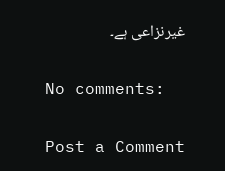غیرنزاعی ہے۔

No comments:

Post a Comment